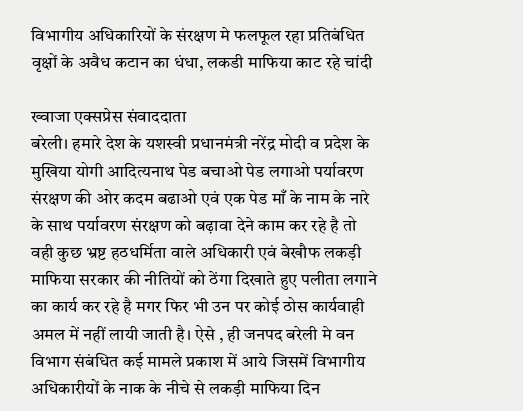विभागीय अधिकारियों के संरक्षण मे फलफूल रहा प्रतिबंधित वृक्षों के अवैध कटान का धंधा, लकडी माफिया काट रहे चांदी

ख्वाजा एक्सप्रेस संवाददाता
बरेली। हमारे देश के यशस्वी प्रधानमंत्री नरेंद्र मोदी व प्रदेश के मुखिया योगी आदित्यनाथ पेड बचाओ पेड लगाओ पर्यावरण संरक्षण की ओर कदम बढाओ एवं एक पेड माँ के नाम के नारे के साथ पर्यावरण संरक्षण को बढ़ावा देने काम कर रहे है तो वही कुछ भ्रष्ट हठधर्मिता वाले अधिकारी एवं बेखौफ लकड़ी माफिया सरकार की नीतियों को ठेंगा दिखाते हुए पलीता लगाने का कार्य कर रहे है मगर फिर भी उन पर कोई ठोस कार्यवाही अमल में नहीं लायी जाती है। ऐसे , ही जनपद बरेली मे वन विभाग संबंधित कई मामले प्रकाश में आये जिसमें विभागीय अधिकारीयों के नाक के नीचे से लकड़ी माफिया दिन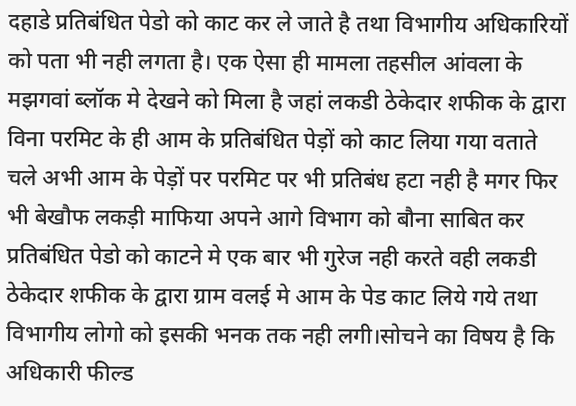दहाडे प्रतिबंधित पेडो को काट कर ले जाते है तथा विभागीय अधिकारियों को पता भी नही लगता है। एक ऐसा ही मामला तहसील आंवला के मझगवां ब्लॉक मे देखने को मिला है जहां लकडी ठेकेदार शफीक के द्वारा विना परमिट के ही आम के प्रतिबंधित पेड़ों को काट लिया गया वताते चले अभी आम के पेड़ों पर परमिट पर भी प्रतिबंध हटा नही है मगर फिर भी बेखौफ लकड़ी माफिया अपने आगे विभाग को बौना साबित कर प्रतिबंधित पेडो को काटने मे एक बार भी गुरेज नही करते वही लकडी ठेकेदार शफीक के द्वारा ग्राम वलई मे आम के पेड काट लिये गये तथा विभागीय लोगो को इसकी भनक तक नही लगी।सोचने का विषय है कि अधिकारी फील्ड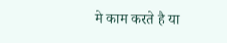मे काम करते है या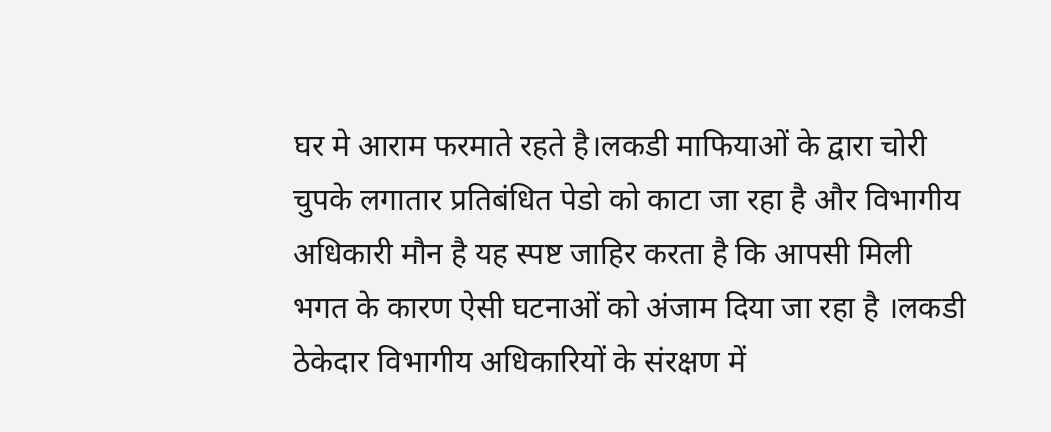घर मे आराम फरमाते रहते है।लकडी माफियाओं के द्वारा चोरी चुपके लगातार प्रतिबंधित पेडो को काटा जा रहा है और विभागीय अधिकारी मौन है यह स्पष्ट जाहिर करता है कि आपसी मिली भगत के कारण ऐसी घटनाओं को अंजाम दिया जा रहा है ।लकडी ठेकेदार विभागीय अधिकारियों के संरक्षण में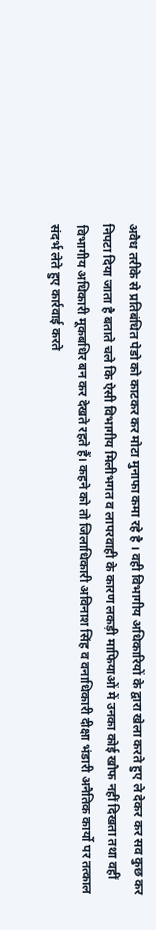अवैध तरीके से प्रतिबंधित पेडो को काटकर कर मोटा मुनाफा कमा रहे है । वही विभागीय अधिकारियों के द्वारा खेला करते हुए ले देकर कर सव कुछ कर निपटा दिया जाता है बताते चले कि ऐसी विभागीय मिलीभगत व लापरवाही के कारण लकड़ी माफियाओं में उनका कोई खौफ नहीं दिखता तथा वहीं विभागीय अधिकारी मूकबधिर बन कर देखते रहते हैं। कहने को तो जिलाधिकारी अविनाश सिंह व वनाधिकारी दीक्षा भंडारी अनैतिक कार्यो पर तत्काल संदर्भ लेते हुए कार्रवाई करते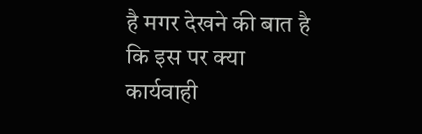है मगर देखने की बात है कि इस पर क्या कार्यवाही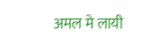अमल मे लायी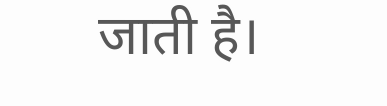जाती है।